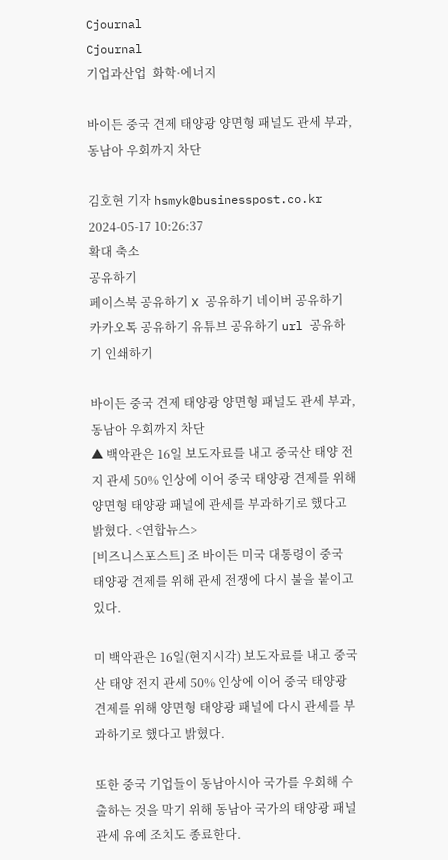Cjournal
Cjournal
기업과산업  화학·에너지

바이든 중국 견제 태양광 양면형 패널도 관세 부과, 동남아 우회까지 차단

김호현 기자 hsmyk@businesspost.co.kr 2024-05-17 10:26:37
확대 축소
공유하기
페이스북 공유하기 X 공유하기 네이버 공유하기 카카오톡 공유하기 유튜브 공유하기 url 공유하기 인쇄하기

바이든 중국 견제 태양광 양면형 패널도 관세 부과, 동남아 우회까지 차단
▲ 백악관은 16일 보도자료를 내고 중국산 태양 전지 관세 50% 인상에 이어 중국 태양광 견제를 위해 양면형 태양광 패널에 관세를 부과하기로 했다고 밝혔다. <연합뉴스>
[비즈니스포스트] 조 바이든 미국 대통령이 중국 태양광 견제를 위해 관세 전쟁에 다시 불을 붙이고 있다.

미 백악관은 16일(현지시각) 보도자료를 내고 중국산 태양 전지 관세 50% 인상에 이어 중국 태양광 견제를 위해 양면형 태양광 패널에 다시 관세를 부과하기로 했다고 밝혔다.

또한 중국 기업들이 동남아시아 국가를 우회해 수출하는 것을 막기 위해 동남아 국가의 태양광 패널 관세 유예 조치도 종료한다.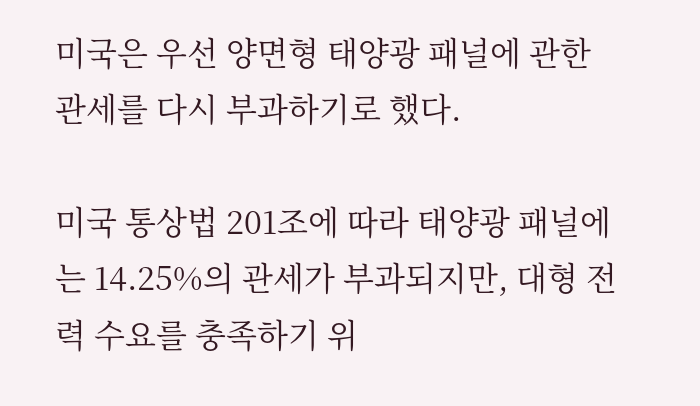미국은 우선 양면형 태양광 패널에 관한 관세를 다시 부과하기로 했다.

미국 통상법 201조에 따라 태양광 패널에는 14.25%의 관세가 부과되지만, 대형 전력 수요를 충족하기 위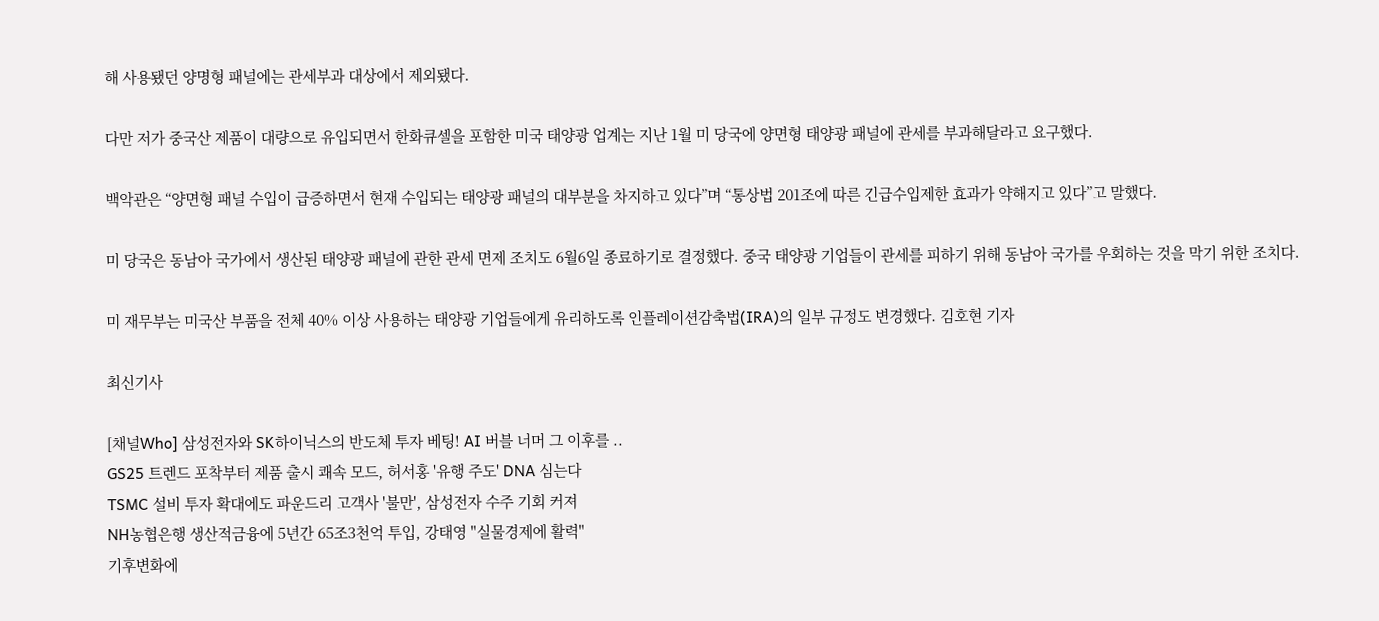해 사용됐던 양명형 패널에는 관세부과 대상에서 제외됐다.

다만 저가 중국산 제품이 대량으로 유입되면서 한화큐셀을 포함한 미국 태양광 업계는 지난 1월 미 당국에 양면형 태양광 패널에 관세를 부과해달라고 요구했다.

백악관은 “양면형 패널 수입이 급증하면서 현재 수입되는 태양광 패널의 대부분을 차지하고 있다”며 “통상법 201조에 따른 긴급수입제한 효과가 약해지고 있다”고 말했다.

미 당국은 동남아 국가에서 생산된 태양광 패널에 관한 관세 면제 조치도 6월6일 종료하기로 결정했다. 중국 태양광 기업들이 관세를 피하기 위해 동남아 국가를 우회하는 것을 막기 위한 조치다.

미 재무부는 미국산 부품을 전체 40% 이상 사용하는 태양광 기업들에게 유리하도록 인플레이션감축법(IRA)의 일부 규정도 변경했다. 김호현 기자

최신기사

[채널Who] 삼성전자와 SK하이닉스의 반도체 투자 베팅! AI 버블 너머 그 이후를 ..
GS25 트렌드 포착부터 제품 출시 쾌속 모드, 허서홍 '유행 주도' DNA 심는다
TSMC 설비 투자 확대에도 파운드리 고객사 '불만', 삼성전자 수주 기회 커져
NH농협은행 생산적금융에 5년간 65조3천억 투입, 강태영 "실물경제에 활력"
기후변화에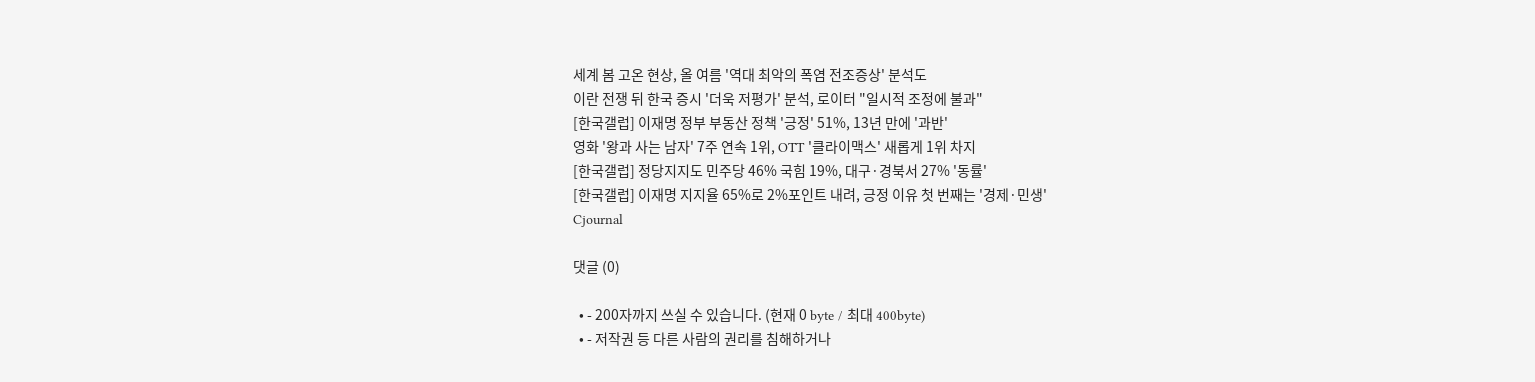세계 봄 고온 현상, 올 여름 '역대 최악의 폭염 전조증상' 분석도
이란 전쟁 뒤 한국 증시 '더욱 저평가' 분석, 로이터 "일시적 조정에 불과"
[한국갤럽] 이재명 정부 부동산 정책 '긍정' 51%, 13년 만에 '과반'
영화 '왕과 사는 남자' 7주 연속 1위, OTT '클라이맥스' 새롭게 1위 차지
[한국갤럽] 정당지지도 민주당 46% 국힘 19%, 대구·경북서 27% '동률'
[한국갤럽] 이재명 지지율 65%로 2%포인트 내려, 긍정 이유 첫 번째는 '경제·민생'
Cjournal

댓글 (0)

  • - 200자까지 쓰실 수 있습니다. (현재 0 byte / 최대 400byte)
  • - 저작권 등 다른 사람의 권리를 침해하거나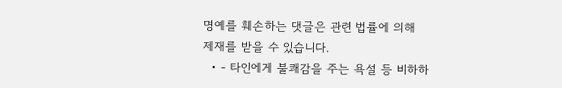명예를 훼손하는 댓글은 관련 법률에 의해 제재를 받을 수 있습니다.
  • - 타인에게 불쾌감을 주는 욕설 등 비하하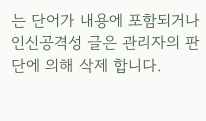는 단어가 내용에 포함되거나 인신공격성 글은 관리자의 판단에 의해 삭제 합니다.